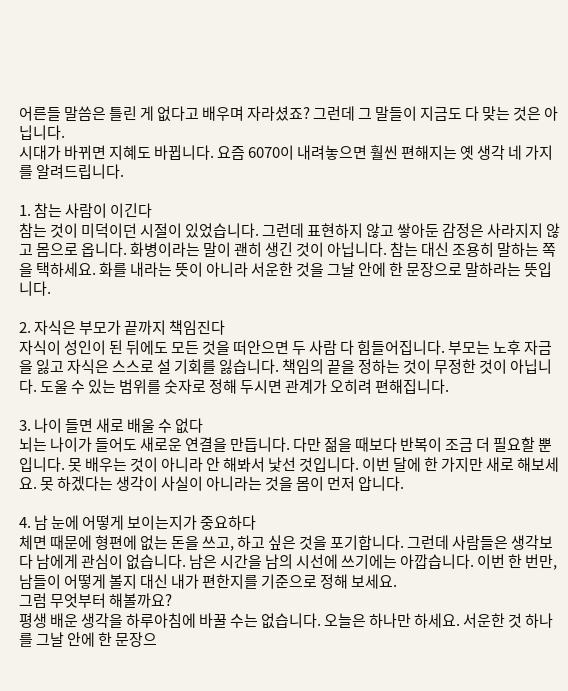어른들 말씀은 틀린 게 없다고 배우며 자라셨죠? 그런데 그 말들이 지금도 다 맞는 것은 아닙니다.
시대가 바뀌면 지혜도 바뀝니다. 요즘 6070이 내려놓으면 훨씬 편해지는 옛 생각 네 가지를 알려드립니다.

1. 참는 사람이 이긴다
참는 것이 미덕이던 시절이 있었습니다. 그런데 표현하지 않고 쌓아둔 감정은 사라지지 않고 몸으로 옵니다. 화병이라는 말이 괜히 생긴 것이 아닙니다. 참는 대신 조용히 말하는 쪽을 택하세요. 화를 내라는 뜻이 아니라 서운한 것을 그날 안에 한 문장으로 말하라는 뜻입니다.

2. 자식은 부모가 끝까지 책임진다
자식이 성인이 된 뒤에도 모든 것을 떠안으면 두 사람 다 힘들어집니다. 부모는 노후 자금을 잃고 자식은 스스로 설 기회를 잃습니다. 책임의 끝을 정하는 것이 무정한 것이 아닙니다. 도울 수 있는 범위를 숫자로 정해 두시면 관계가 오히려 편해집니다.

3. 나이 들면 새로 배울 수 없다
뇌는 나이가 들어도 새로운 연결을 만듭니다. 다만 젊을 때보다 반복이 조금 더 필요할 뿐입니다. 못 배우는 것이 아니라 안 해봐서 낯선 것입니다. 이번 달에 한 가지만 새로 해보세요. 못 하겠다는 생각이 사실이 아니라는 것을 몸이 먼저 압니다.

4. 남 눈에 어떻게 보이는지가 중요하다
체면 때문에 형편에 없는 돈을 쓰고, 하고 싶은 것을 포기합니다. 그런데 사람들은 생각보다 남에게 관심이 없습니다. 남은 시간을 남의 시선에 쓰기에는 아깝습니다. 이번 한 번만, 남들이 어떻게 볼지 대신 내가 편한지를 기준으로 정해 보세요.
그럼 무엇부터 해볼까요?
평생 배운 생각을 하루아침에 바꿀 수는 없습니다. 오늘은 하나만 하세요. 서운한 것 하나를 그날 안에 한 문장으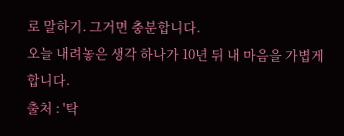로 말하기. 그거면 충분합니다.
오늘 내려놓은 생각 하나가 10년 뒤 내 마음을 가볍게 합니다.
출처 : '탁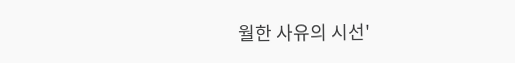월한 사유의 시선'